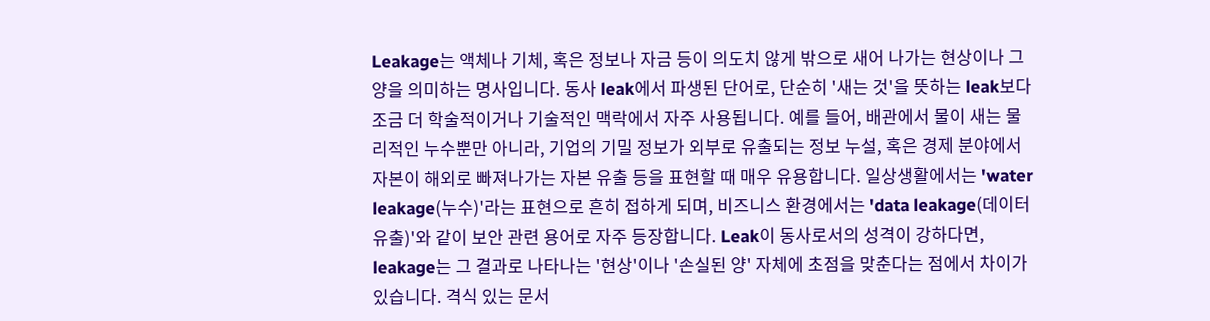Leakage는 액체나 기체, 혹은 정보나 자금 등이 의도치 않게 밖으로 새어 나가는 현상이나 그 양을 의미하는 명사입니다. 동사 leak에서 파생된 단어로, 단순히 '새는 것'을 뜻하는 leak보다 조금 더 학술적이거나 기술적인 맥락에서 자주 사용됩니다. 예를 들어, 배관에서 물이 새는 물리적인 누수뿐만 아니라, 기업의 기밀 정보가 외부로 유출되는 정보 누설, 혹은 경제 분야에서 자본이 해외로 빠져나가는 자본 유출 등을 표현할 때 매우 유용합니다. 일상생활에서는 'water leakage(누수)'라는 표현으로 흔히 접하게 되며, 비즈니스 환경에서는 'data leakage(데이터 유출)'와 같이 보안 관련 용어로 자주 등장합니다. Leak이 동사로서의 성격이 강하다면, leakage는 그 결과로 나타나는 '현상'이나 '손실된 양' 자체에 초점을 맞춘다는 점에서 차이가 있습니다. 격식 있는 문서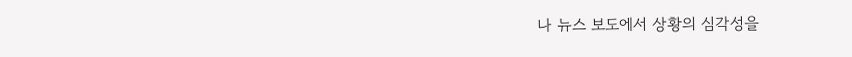나 뉴스 보도에서 상황의 심각성을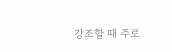강조할 때 주로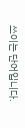쓰이는 단어입니다.